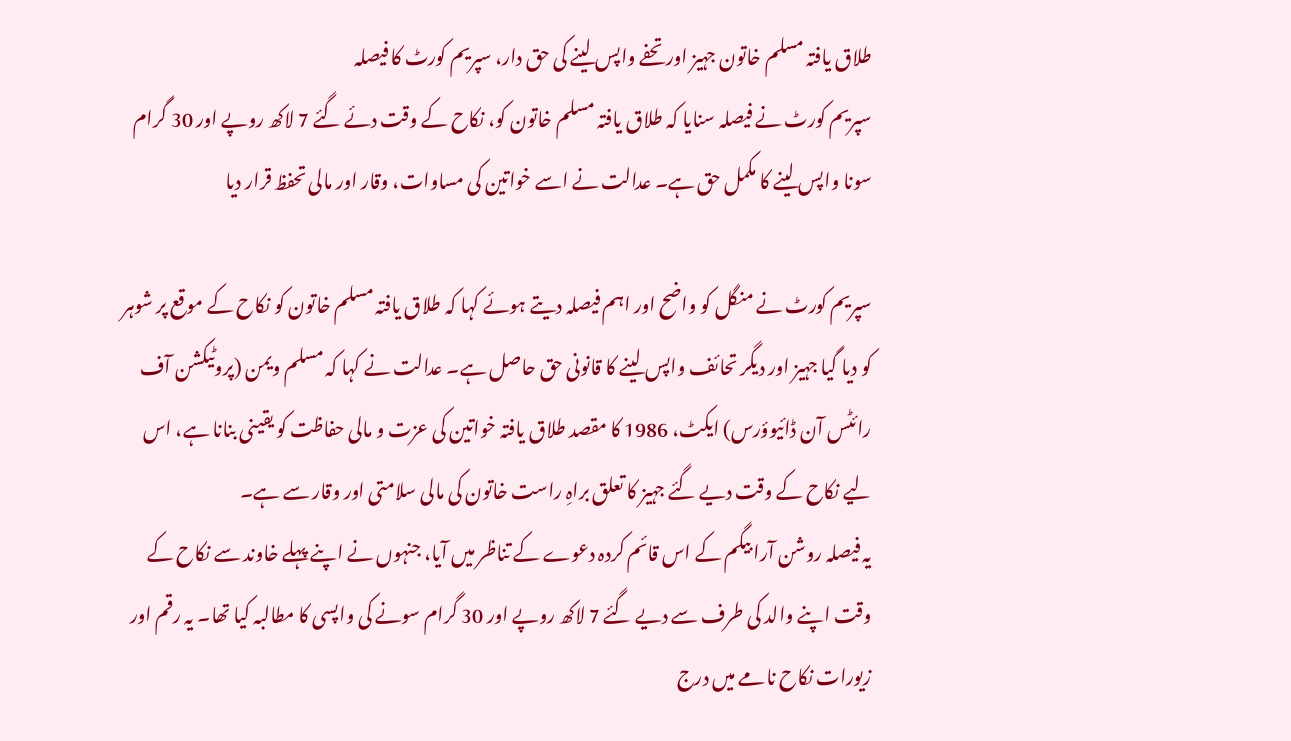طلاق یافتہ مسلم خاتون جہیز اور تحفے واپس لینے کی حق دار، سپریم کورٹ کا فیصلہ
سپریم کورٹ نے فیصلہ سنایا کہ طلاق یافتہ مسلم خاتون کو، نکاح کے وقت دئے گئے 7 لاکھ روپے اور 30 گرام سونا واپس لینے کا مکمل حق ہے۔ عدالت نے اسے خواتین کی مساوات، وقار اور مالی تحفظ قرار دیا

سپریم کورٹ نے منگل کو واضح اور اہم فیصلہ دیتے ہوئے کہا کہ طلاق یافتہ مسلم خاتون کو نکاح کے موقع پر شوہر کو دیا گیا جہیز اور دیگر تحائف واپس لینے کا قانونی حق حاصل ہے۔ عدالت نے کہا کہ مسلم ویمن (پروٹیکشن آف رائٹس آن ڈائیوؤرس) ایکٹ، 1986 کا مقصد طلاق یافتہ خواتین کی عزت و مالی حفاظت کو یقینی بنانا ہے، اس لیے نکاح کے وقت دیے گئے جہیز کا تعلق براہِ راست خاتون کی مالی سلامتی اور وقار سے ہے۔
یہ فیصلہ روشن آرا بیگم کے اس قائم کردہ دعوے کے تناظر میں آیا، جنہوں نے اپنے پہلے خاوند سے نکاح کے وقت اپنے والد کی طرف سے دیے گئے 7 لاکھ روپے اور 30 گرام سونے کی واپسی کا مطالبہ کیا تھا۔ یہ رقم اور زیورات نکاح نامے میں درج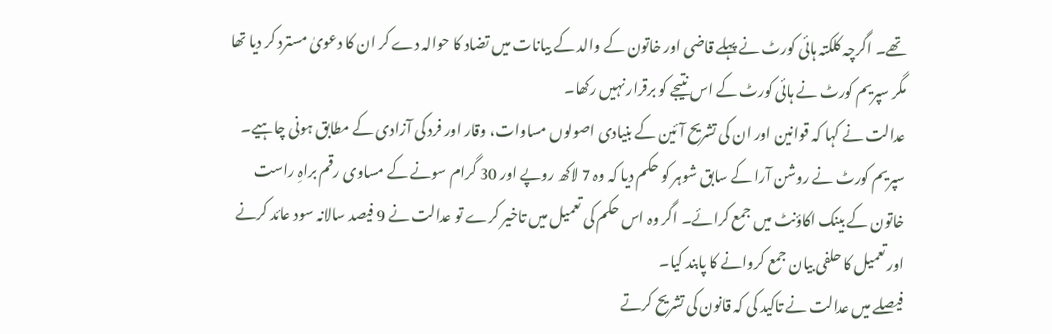تھے۔ اگرچہ کلکتہ ہائی کورٹ نے پہلے قاضی اور خاتون کے والد کے بیانات میں تضاد کا حوالہ دے کر ان کا دعویٰ مسترد کر دیا تھا مگر سپریم کورٹ نے ہائی کورٹ کے اس نتیجے کو برقرار نہیں رکھا۔
عدالت نے کہا کہ قوانین اور ان کی تشریح آئین کے بنیادی اصولوں مساوات، وقار اور فرد کی آزادی کے مطابق ہونی چاہیے۔ سپریم کورٹ نے روشن آرا کے سابق شوہر کو حکم دیا کہ وہ 7 لاکھ روپے اور 30 گرام سونے کے مساوی رقم براہِ راست خاتون کے بینک اکاؤنٹ میں جمع کرائے۔ اگر وہ اس حکم کی تعمیل میں تاخیر کرے تو عدالت نے 9 فیصد سالانہ سود عائد کرنے اور تعمیل کا حلفی بیان جمع کروانے کا پابند کیا۔
فیصلے میں عدالت نے تاکید کی کہ قانون کی تشریح کرتے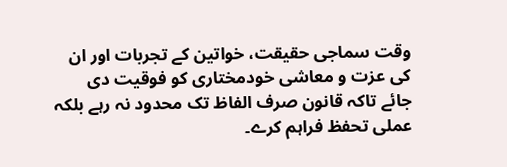وقت سماجی حقیقت، خواتین کے تجربات اور ان کی عزت و معاشی خودمختاری کو فوقیت دی جائے تاکہ قانون صرف الفاظ تک محدود نہ رہے بلکہ عملی تحفظ فراہم کرے۔